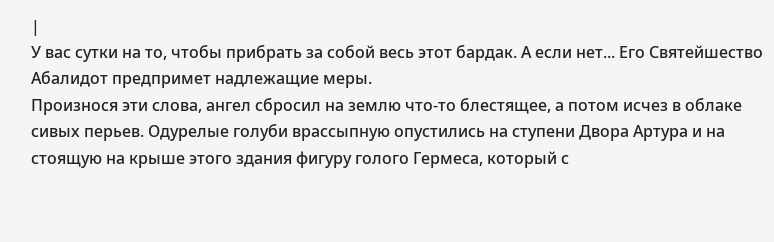|
У вас сутки на то, чтобы прибрать за собой весь этот бардак. А если нет... Его Святейшество Абалидот предпримет надлежащие меры.
Произнося эти слова, ангел сбросил на землю что-то блестящее, а потом исчез в облаке сивых перьев. Одурелые голуби врассыпную опустились на ступени Двора Артура и на стоящую на крыше этого здания фигуру голого Гермеса, который с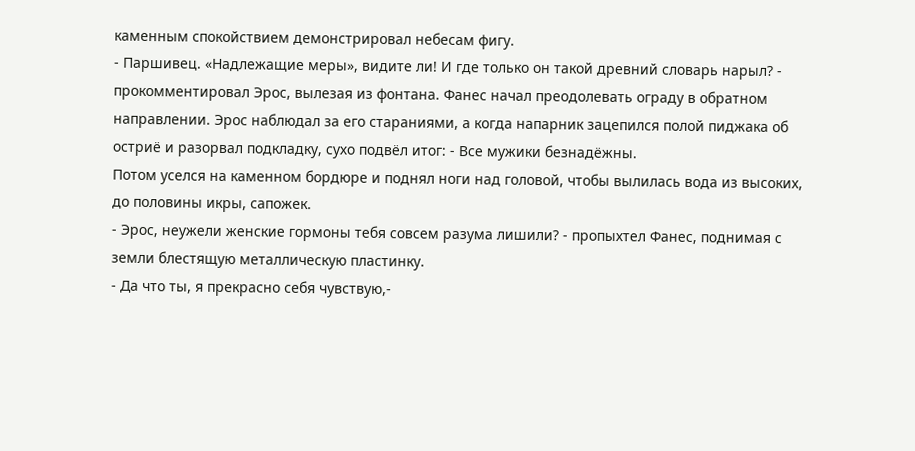каменным спокойствием демонстрировал небесам фигу.
- Паршивец. «Надлежащие меры», видите ли! И где только он такой древний словарь нарыл? - прокомментировал Эрос, вылезая из фонтана. Фанес начал преодолевать ограду в обратном направлении. Эрос наблюдал за его стараниями, а когда напарник зацепился полой пиджака об остриё и разорвал подкладку, сухо подвёл итог: - Все мужики безнадёжны.
Потом уселся на каменном бордюре и поднял ноги над головой, чтобы вылилась вода из высоких, до половины икры, сапожек.
- Эрос, неужели женские гормоны тебя совсем разума лишили? - пропыхтел Фанес, поднимая с земли блестящую металлическую пластинку.
- Да что ты, я прекрасно себя чувствую,-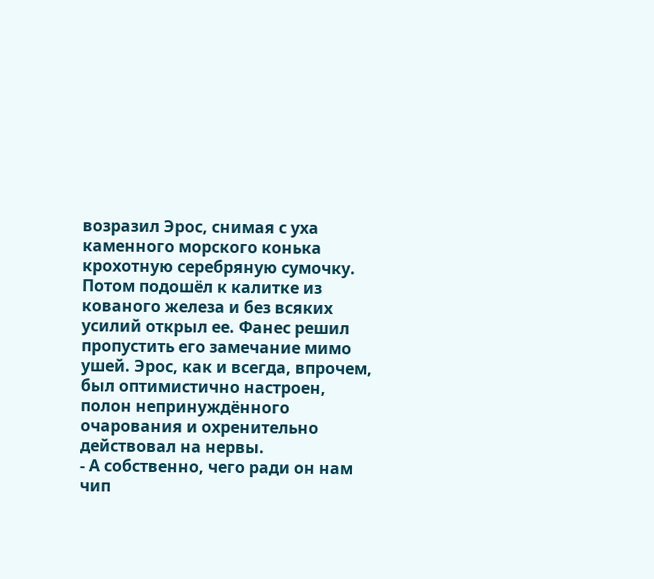возразил Эрос, снимая с уха каменного морского конька крохотную серебряную сумочку. Потом подошёл к калитке из кованого железа и без всяких усилий открыл ее. Фанес решил пропустить его замечание мимо ушей. Эрос, как и всегда, впрочем, был оптимистично настроен, полон непринуждённого очарования и охренительно действовал на нервы.
- А собственно, чего ради он нам чип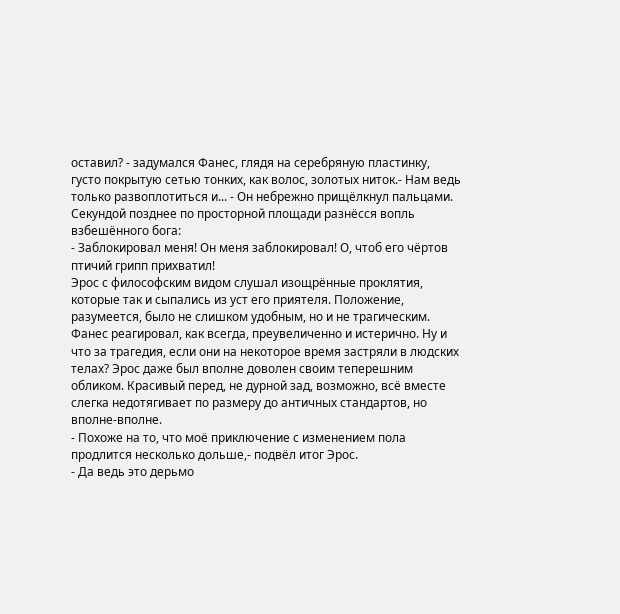оставил? - задумался Фанес, глядя на серебряную пластинку, густо покрытую сетью тонких, как волос, золотых ниток.- Нам ведь только развоплотиться и... - Он небрежно прищёлкнул пальцами.
Секундой позднее по просторной площади разнёсся вопль взбешённого бога:
- Заблокировал меня! Он меня заблокировал! О, чтоб его чёртов птичий грипп прихватил!
Эрос с философским видом слушал изощрённые проклятия, которые так и сыпались из уст его приятеля. Положение, разумеется, было не слишком удобным, но и не трагическим. Фанес реагировал, как всегда, преувеличенно и истерично. Ну и что за трагедия, если они на некоторое время застряли в людских телах? Эрос даже был вполне доволен своим теперешним обликом. Красивый перед, не дурной зад, возможно, всё вместе слегка недотягивает по размеру до античных стандартов, но вполне-вполне.
- Похоже на то, что моё приключение с изменением пола продлится несколько дольше,- подвёл итог Эрос.
- Да ведь это дерьмо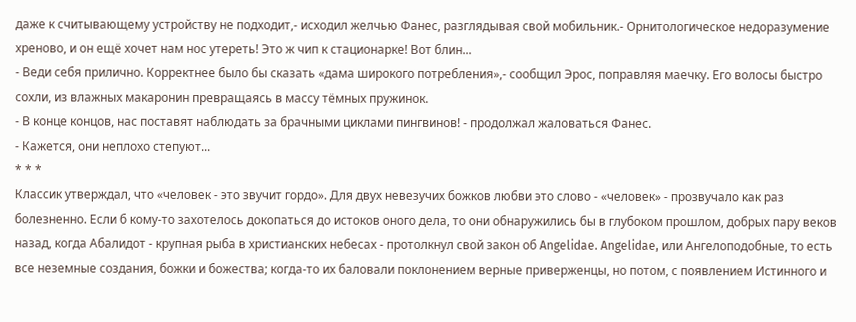даже к считывающему устройству не подходит,- исходил желчью Фанес, разглядывая свой мобильник.- Орнитологическое недоразумение хреново, и он ещё хочет нам нос утереть! Это ж чип к стационарке! Вот блин...
- Веди себя прилично. Корректнее было бы сказать «дама широкого потребления»,- сообщил Эрос, поправляя маечку. Его волосы быстро сохли, из влажных макаронин превращаясь в массу тёмных пружинок.
- В конце концов, нас поставят наблюдать за брачными циклами пингвинов! - продолжал жаловаться Фанес.
- Кажется, они неплохо степуют...
* * *
Классик утверждал, что «человек - это звучит гордо». Для двух невезучих божков любви это слово - «человек» - прозвучало как раз болезненно. Если б кому-то захотелось докопаться до истоков оного дела, то они обнаружились бы в глубоком прошлом, добрых пару веков назад, когда Абалидот - крупная рыба в христианских небесах - протолкнул свой закон об Angelidae. Angelidae, или Ангелоподобные, то есть все неземные создания, божки и божества; когда-то их баловали поклонением верные приверженцы, но потом, с появлением Истинного и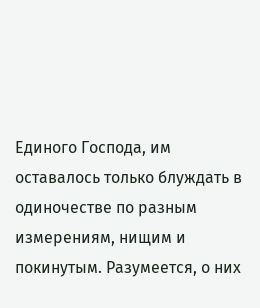Единого Господа, им оставалось только блуждать в одиночестве по разным измерениям, нищим и покинутым. Разумеется, о них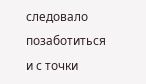следовало позаботиться и с точки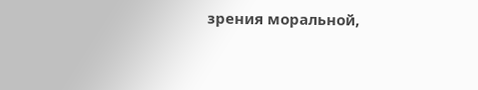зрения моральной,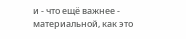и - что ещё важнее - материальной, как это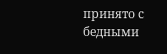принято с бедными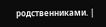родственниками. |